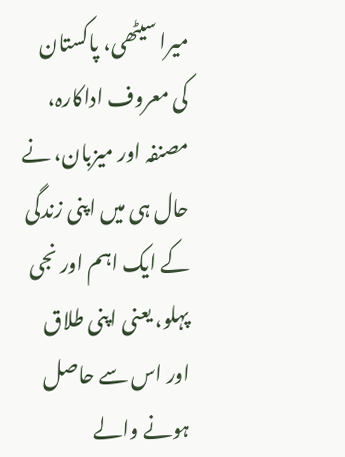میرا سیٹھی، پاکستان کی معروف اداکارہ، مصنفہ اور میزبان، نے حال ہی میں اپنی زندگی کے ایک اہم اور نجی پہلو، یعنی اپنی طلاق اور اس سے حاصل ہونے والے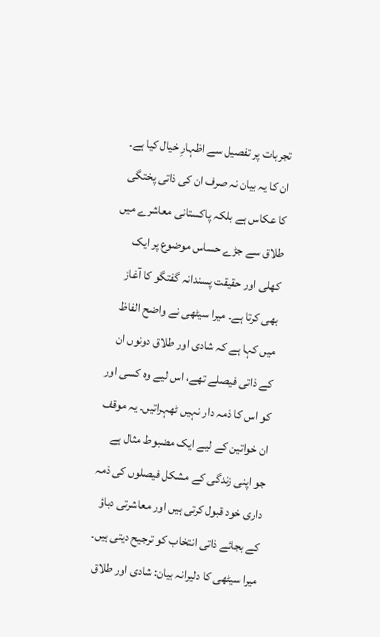تجربات پر تفصیل سے اظہارِ خیال کیا ہے۔ ان کا یہ بیان نہ صرف ان کی ذاتی پختگی کا عکاس ہے بلکہ پاکستانی معاشرے میں طلاق سے جڑے حساس موضوع پر ایک کھلی اور حقیقت پسندانہ گفتگو کا آغاز بھی کرتا ہے۔ میرا سیٹھی نے واضح الفاظ میں کہا ہے کہ شادی اور طلاق دونوں ان کے ذاتی فیصلے تھے، اس لیے وہ کسی اور کو اس کا ذمہ دار نہیں ٹھہراتیں۔ یہ موقف ان خواتین کے لیے ایک مضبوط مثال ہے جو اپنی زندگی کے مشکل فیصلوں کی ذمہ داری خود قبول کرتی ہیں اور معاشرتی دباؤ کے بجائے ذاتی انتخاب کو ترجیح دیتی ہیں۔
میرا سیٹھی کا دلیرانہ بیان: شادی اور طلاق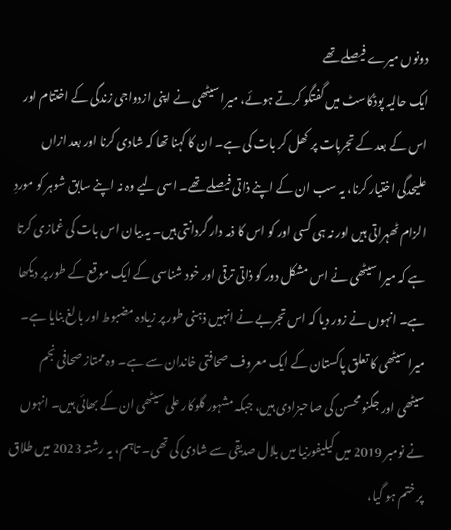دونوں میرے فیصلے تھے
ایک حالیہ پوڈکاسٹ میں گفتگو کرتے ہوئے، میرا سیٹھی نے اپنی ازدواجی زندگی کے اختتام اور اس کے بعد کے تجربات پر کھل کر بات کی ہے۔ ان کا کہنا تھا کہ شادی کرنا اور بعد ازاں علیحدگی اختیار کرنا، یہ سب ان کے اپنے ذاتی فیصلے تھے۔ اسی لیے وہ نہ اپنے سابق شوہر کو موردِ الزام ٹھہراتی ہیں اور نہ ہی کسی اور کو اس کا ذمہ دار گردانتی ہیں۔ یہ بیان اس بات کی غمازی کرتا ہے کہ میرا سیٹھی نے اس مشکل دور کو ذاتی ترقی اور خود شناسی کے ایک موقع کے طور پر دیکھا ہے۔ انہوں نے زور دیا کہ اس تجربے نے انہیں ذہنی طور پر زیادہ مضبوط اور بالغ بنایا ہے۔
میرا سیٹھی کا تعلق پاکستان کے ایک معروف صحافتی خاندان سے ہے۔ وہ ممتاز صحافی نجم سیٹھی اور جگنو محسن کی صاحبزادی ہیں، جبکہ مشہور گلوکار علی سیٹھی ان کے بھائی ہیں۔ انہوں نے نومبر 2019 میں کیلیفورنیا میں بلال صدیقی سے شادی کی تھی۔ تاہم، یہ رشتہ 2023 میں طلاق پر ختم ہو گیا،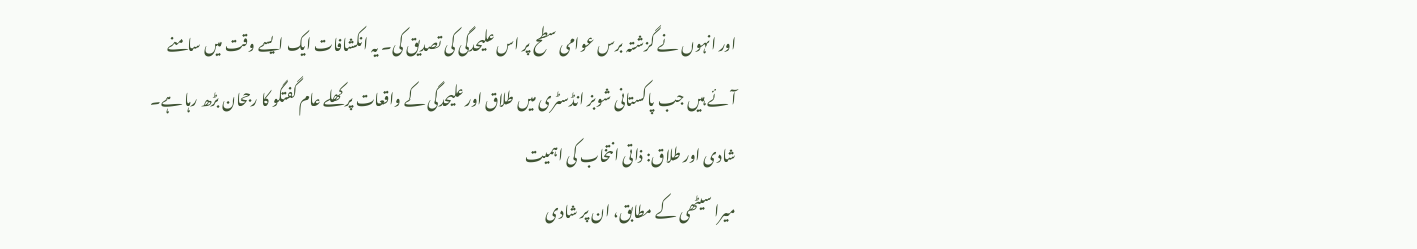اور انہوں نے گزشتہ برس عوامی سطح پر اس علیحدگی کی تصدیق کی۔ یہ انکشافات ایک ایسے وقت میں سامنے آئے ہیں جب پاکستانی شوبز انڈسٹری میں طلاق اور علیحدگی کے واقعات پر کھلے عام گفتگو کا رجحان بڑھ رہا ہے۔
شادی اور طلاق: ذاتی انتخاب کی اہمیت
میرا سیٹھی کے مطابق، ان پر شادی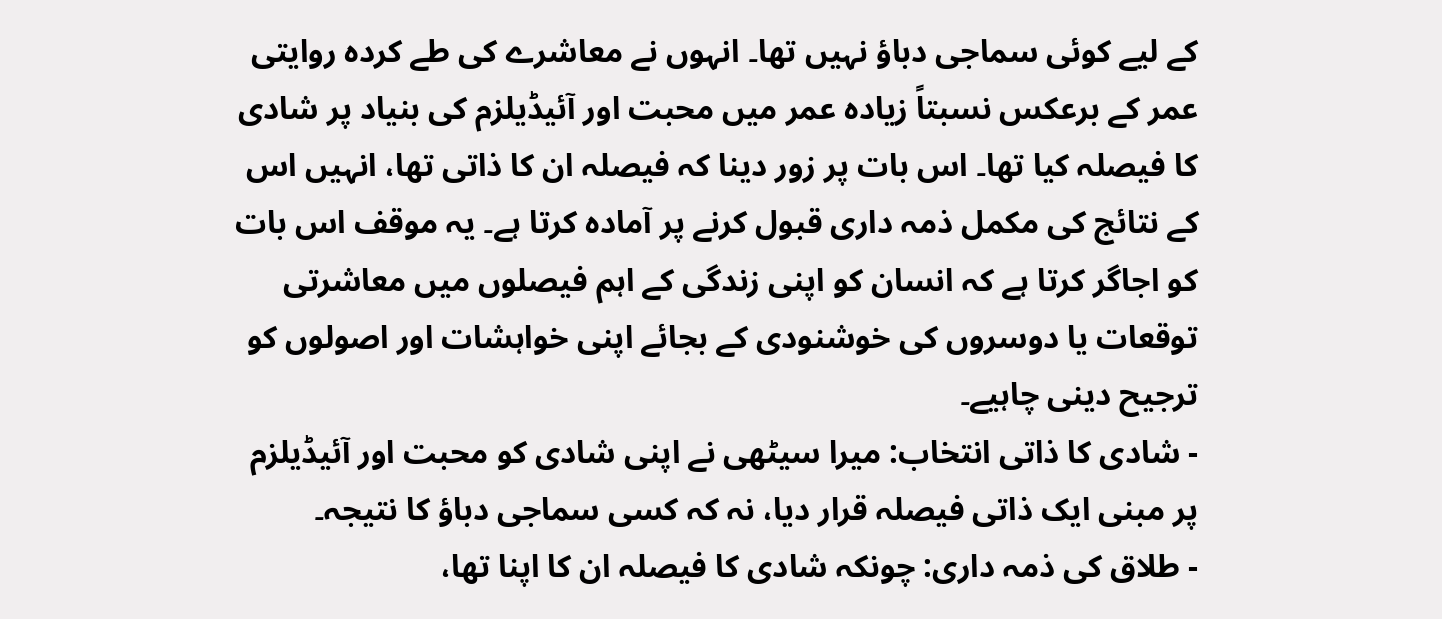کے لیے کوئی سماجی دباؤ نہیں تھا۔ انہوں نے معاشرے کی طے کردہ روایتی عمر کے برعکس نسبتاً زیادہ عمر میں محبت اور آئیڈیلزم کی بنیاد پر شادی کا فیصلہ کیا تھا۔ اس بات پر زور دینا کہ فیصلہ ان کا ذاتی تھا، انہیں اس کے نتائج کی مکمل ذمہ داری قبول کرنے پر آمادہ کرتا ہے۔ یہ موقف اس بات کو اجاگر کرتا ہے کہ انسان کو اپنی زندگی کے اہم فیصلوں میں معاشرتی توقعات یا دوسروں کی خوشنودی کے بجائے اپنی خواہشات اور اصولوں کو ترجیح دینی چاہیے۔
- شادی کا ذاتی انتخاب: میرا سیٹھی نے اپنی شادی کو محبت اور آئیڈیلزم پر مبنی ایک ذاتی فیصلہ قرار دیا، نہ کہ کسی سماجی دباؤ کا نتیجہ۔
- طلاق کی ذمہ داری: چونکہ شادی کا فیصلہ ان کا اپنا تھا،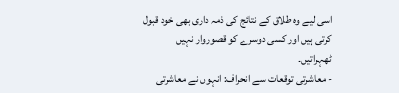اسی لیے وہ طلاق کے نتائج کی ذمہ داری بھی خود قبول کرتی ہیں اور کسی دوسرے کو قصوروار نہیں ٹھہراتیں۔
- معاشرتی توقعات سے انحراف: انہوں نے معاشرتی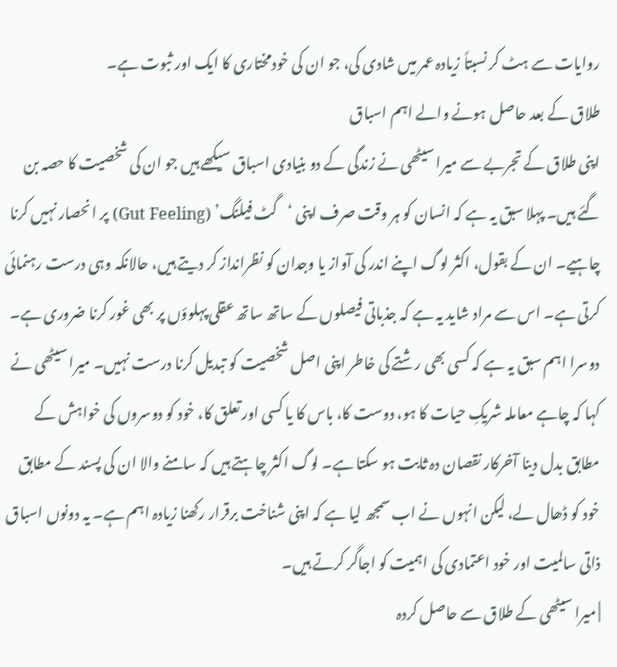روایات سے ہٹ کر نسبتاً زیادہ عمر میں شادی کی، جو ان کی خودمختاری کا ایک اور ثبوت ہے۔
طلاق کے بعد حاصل ہونے والے اہم اسباق
اپنی طلاق کے تجربے سے میرا سیٹھی نے زندگی کے دو بنیادی اسباق سیکھے ہیں جو ان کی شخصیت کا حصہ بن گئے ہیں۔ پہلا سبق یہ ہے کہ انسان کو ہر وقت صرف اپنی ‘گٹ فیلنگ’ (Gut Feeling) پر انحصار نہیں کرنا چاہیے۔ ان کے بقول، اکثر لوگ اپنے اندر کی آواز یا وجدان کو نظرانداز کر دیتے ہیں، حالانکہ وہی درست رہنمائی کرتی ہے۔ اس سے مراد شاید یہ ہے کہ جذباتی فیصلوں کے ساتھ ساتھ عقلی پہلوؤں پر بھی غور کرنا ضروری ہے۔
دوسرا اہم سبق یہ ہے کہ کسی بھی رشتے کی خاطر اپنی اصل شخصیت کو تبدیل کرنا درست نہیں۔ میرا سیٹھی نے کہا کہ چاہے معاملہ شریکِ حیات کا ہو، دوست کا، باس کا یا کسی اور تعلق کا، خود کو دوسروں کی خواہش کے مطابق بدل دینا آخرکار نقصان دہ ثابت ہو سکتا ہے۔ لوگ اکثر چاہتے ہیں کہ سامنے والا ان کی پسند کے مطابق خود کو ڈھال لے، لیکن انہوں نے اب سمجھ لیا ہے کہ اپنی شناخت برقرار رکھنا زیادہ اہم ہے۔ یہ دونوں اسباق ذاتی سالمیت اور خود اعتمادی کی اہمیت کو اجاگر کرتے ہیں۔
| میرا سیٹھی کے طلاق سے حاصل کردہ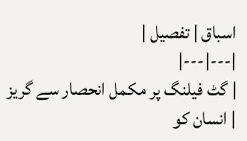اسباق | تفصیل |
|---|---|
| گٹ فیلنگ پر مکمل انحصار سے گریز | انسان کو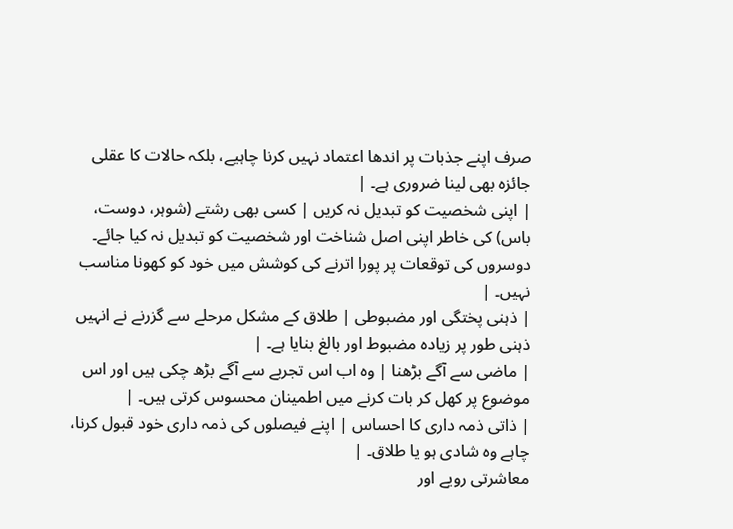صرف اپنے جذبات پر اندھا اعتماد نہیں کرنا چاہیے، بلکہ حالات کا عقلی جائزہ بھی لینا ضروری ہے۔ |
| اپنی شخصیت کو تبدیل نہ کریں | کسی بھی رشتے (شوہر، دوست، باس) کی خاطر اپنی اصل شناخت اور شخصیت کو تبدیل نہ کیا جائے۔ دوسروں کی توقعات پر پورا اترنے کی کوشش میں خود کو کھونا مناسب نہیں۔ |
| ذہنی پختگی اور مضبوطی | طلاق کے مشکل مرحلے سے گزرنے نے انہیں ذہنی طور پر زیادہ مضبوط اور بالغ بنایا ہے۔ |
| ماضی سے آگے بڑھنا | وہ اب اس تجربے سے آگے بڑھ چکی ہیں اور اس موضوع پر کھل کر بات کرنے میں اطمینان محسوس کرتی ہیں۔ |
| ذاتی ذمہ داری کا احساس | اپنے فیصلوں کی ذمہ داری خود قبول کرنا، چاہے وہ شادی ہو یا طلاق۔ |
معاشرتی رویے اور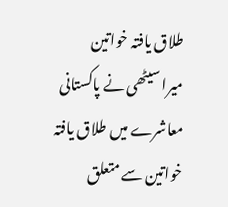طلاق یافتہ خواتین
میرا سیٹھی نے پاکستانی معاشرے میں طلاق یافتہ خواتین سے متعلق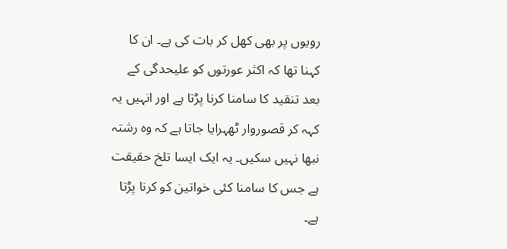رویوں پر بھی کھل کر بات کی ہے۔ ان کا کہنا تھا کہ اکثر عورتوں کو علیحدگی کے بعد تنقید کا سامنا کرنا پڑتا ہے اور انہیں یہ کہہ کر قصوروار ٹھہرایا جاتا ہے کہ وہ رشتہ نبھا نہیں سکیں۔ یہ ایک ایسا تلخ حقیقت ہے جس کا سامنا کئی خواتین کو کرنا پڑتا ہے۔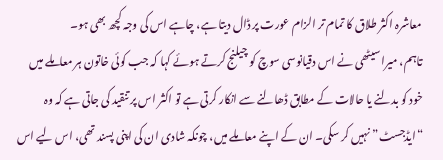معاشرہ اکثر طلاق کا تمام تر الزام عورت پر ڈال دیتا ہے، چاہے اس کی وجہ کچھ بھی ہو۔
تاہم، میرا سیٹھی نے اس دقیانوسی سوچ کو چیلنج کرتے ہوئے کہا کہ جب کوئی خاتون ہر معاملے میں خود کو بدلنے یا حالات کے مطابق ڈھالنے سے انکار کرتی ہے تو اکثر اس پر تنقید کی جاتی ہے کہ وہ “ایڈجسٹ” نہیں کر سکی۔ ان کے اپنے معاملے میں، چونکہ شادی ان کی اپنی پسند تھی، اس لیے اس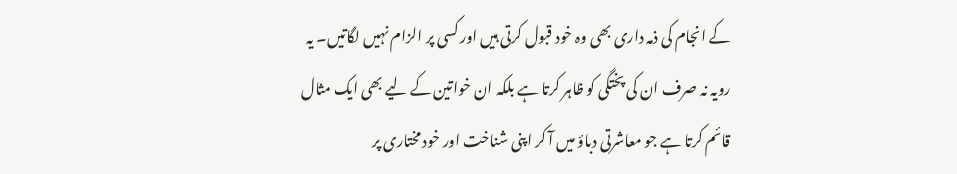کے انجام کی ذمہ داری بھی وہ خود قبول کرتی ہیں اور کسی پر الزام نہیں لگاتیں۔ یہ رویہ نہ صرف ان کی پختگی کو ظاہر کرتا ہے بلکہ ان خواتین کے لیے بھی ایک مثال قائم کرتا ہے جو معاشرتی دباؤ میں آ کر اپنی شناخت اور خود مختاری پر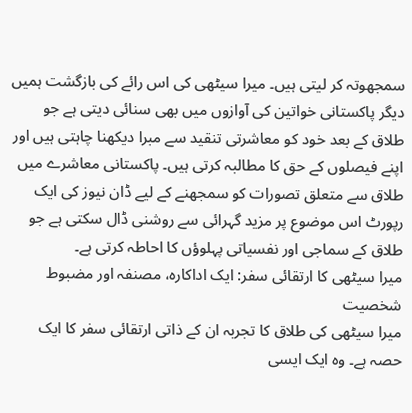سمجھوتہ کر لیتی ہیں۔ میرا سیٹھی کی اس رائے کی بازگشت ہمیں دیگر پاکستانی خواتین کی آوازوں میں بھی سنائی دیتی ہے جو طلاق کے بعد خود کو معاشرتی تنقید سے مبرا دیکھنا چاہتی ہیں اور اپنے فیصلوں کے حق کا مطالبہ کرتی ہیں۔ پاکستانی معاشرے میں طلاق سے متعلق تصورات کو سمجھنے کے لیے ڈان نیوز کی ایک رپورٹ اس موضوع پر مزید گہرائی سے روشنی ڈال سکتی ہے جو طلاق کے سماجی اور نفسیاتی پہلوؤں کا احاطہ کرتی ہے۔
میرا سیٹھی کا ارتقائی سفر: ایک اداکارہ، مصنفہ اور مضبوط شخصیت
میرا سیٹھی کی طلاق کا تجربہ ان کے ذاتی ارتقائی سفر کا ایک حصہ ہے۔ وہ ایک ایسی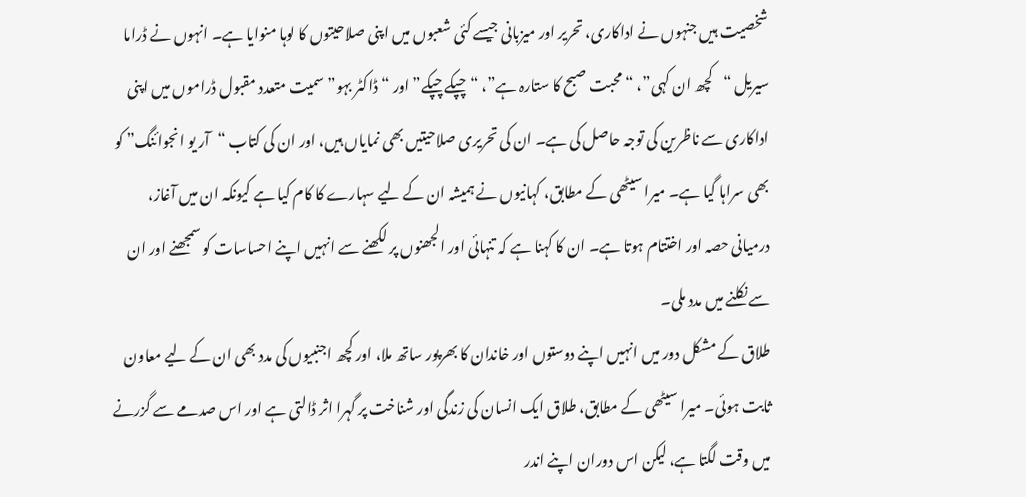شخصیت ہیں جنہوں نے اداکاری، تحریر اور میزبانی جیسے کئی شعبوں میں اپنی صلاحیتوں کا لوہا منوایا ہے۔ انہوں نے ڈراما سیریل “کچھ ان کہی”، “محبت صبح کا ستارہ ہے”، “چپکے چپکے” اور “ڈاکٹر بہو” سمیت متعدد مقبول ڈراموں میں اپنی اداکاری سے ناظرین کی توجہ حاصل کی ہے۔ ان کی تحریری صلاحیتیں بھی نمایاں ہیں، اور ان کی کتاب “آر یو انجوائنگ” کو بھی سراہا گیا ہے۔ میرا سیٹھی کے مطابق، کہانیوں نے ہمیشہ ان کے لیے سہارے کا کام کیا ہے کیونکہ ان میں آغاز، درمیانی حصہ اور اختتام ہوتا ہے۔ ان کا کہنا ہے کہ تنہائی اور الجھنوں پر لکھنے سے انہیں اپنے احساسات کو سمجھنے اور ان سے نکلنے میں مدد ملی۔
طلاق کے مشکل دور میں انہیں اپنے دوستوں اور خاندان کا بھرپور ساتھ ملا، اور کچھ اجنبیوں کی مدد بھی ان کے لیے معاون ثابت ہوئی۔ میرا سیٹھی کے مطابق، طلاق ایک انسان کی زندگی اور شناخت پر گہرا اثر ڈالتی ہے اور اس صدمے سے گزرنے میں وقت لگتا ہے، لیکن اس دوران اپنے اندر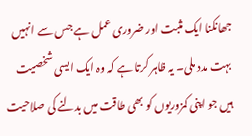جھانکنا ایک مثبت اور ضروری عمل ہے جس سے انہیں بہت مدد ملی۔ یہ ظاہر کرتا ہے کہ وہ ایک ایسی شخصیت ہیں جو اپنی کمزوریوں کو بھی طاقت میں بدلنے کی صلاحیت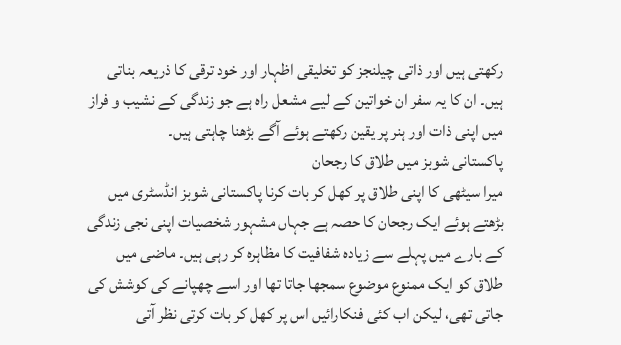رکھتی ہیں اور ذاتی چیلنجز کو تخلیقی اظہار اور خود ترقی کا ذریعہ بناتی ہیں۔ ان کا یہ سفر ان خواتین کے لیے مشعل راہ ہے جو زندگی کے نشیب و فراز میں اپنی ذات اور ہنر پر یقین رکھتے ہوئے آگے بڑھنا چاہتی ہیں۔
پاکستانی شوبز میں طلاق کا رجحان
میرا سیٹھی کا اپنی طلاق پر کھل کر بات کرنا پاکستانی شوبز انڈسٹری میں بڑھتے ہوئے ایک رجحان کا حصہ ہے جہاں مشہور شخصیات اپنی نجی زندگی کے بارے میں پہلے سے زیادہ شفافیت کا مظاہرہ کر رہی ہیں۔ ماضی میں طلاق کو ایک ممنوع موضوع سمجھا جاتا تھا اور اسے چھپانے کی کوشش کی جاتی تھی، لیکن اب کئی فنکارائیں اس پر کھل کر بات کرتی نظر آتی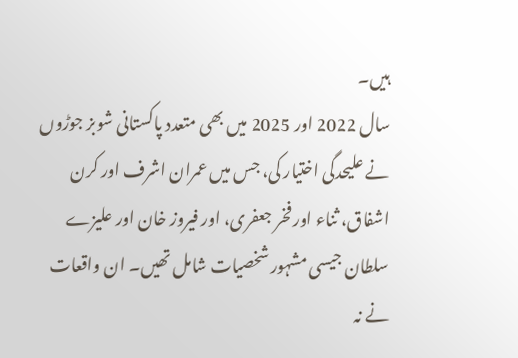ہیں۔
سال 2022 اور 2025 میں بھی متعدد پاکستانی شوبز جوڑوں نے علیحدگی اختیار کی، جس میں عمران اشرف اور کرن اشفاق، ثناء اور فخر جعفری، اور فیروز خان اور علیزے سلطان جیسی مشہور شخصیات شامل تھیں۔ ان واقعات نے نہ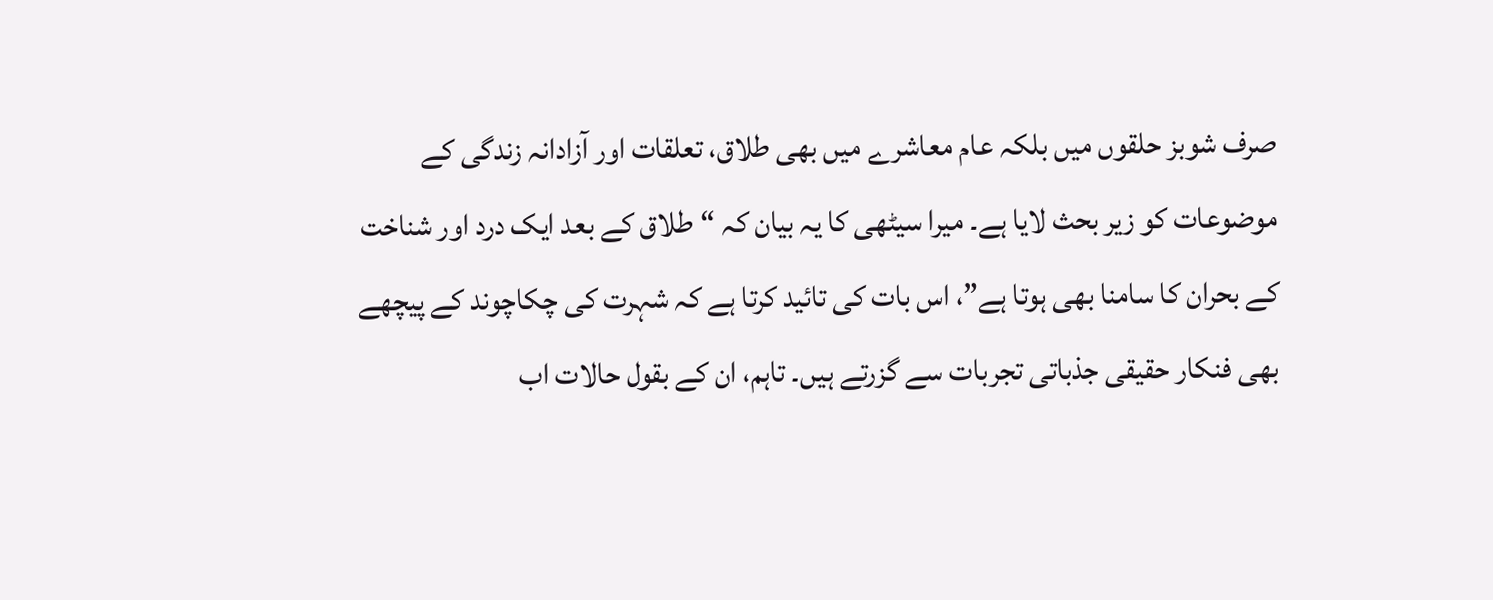صرف شوبز حلقوں میں بلکہ عام معاشرے میں بھی طلاق، تعلقات اور آزادانہ زندگی کے موضوعات کو زیر بحث لایا ہے۔ میرا سیٹھی کا یہ بیان کہ “طلاق کے بعد ایک درد اور شناخت کے بحران کا سامنا بھی ہوتا ہے”، اس بات کی تائید کرتا ہے کہ شہرت کی چکاچوند کے پیچھے بھی فنکار حقیقی جذباتی تجربات سے گزرتے ہیں۔ تاہم، ان کے بقول حالات اب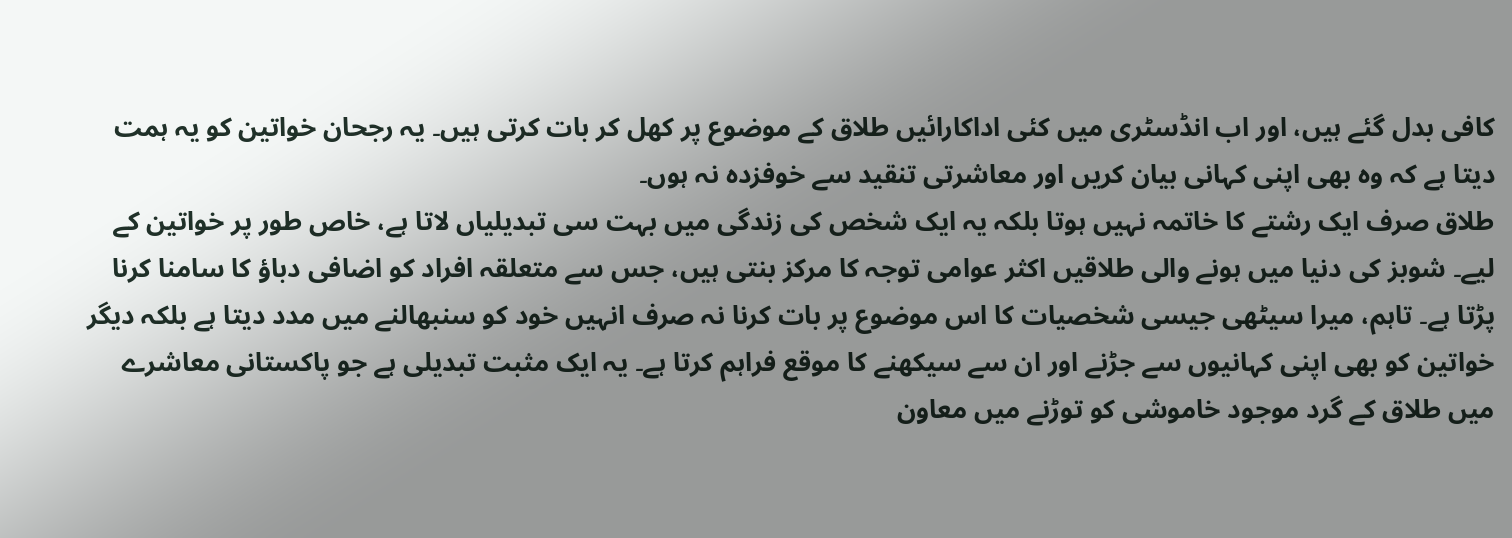کافی بدل گئے ہیں، اور اب انڈسٹری میں کئی اداکارائیں طلاق کے موضوع پر کھل کر بات کرتی ہیں۔ یہ رجحان خواتین کو یہ ہمت دیتا ہے کہ وہ بھی اپنی کہانی بیان کریں اور معاشرتی تنقید سے خوفزدہ نہ ہوں۔
طلاق صرف ایک رشتے کا خاتمہ نہیں ہوتا بلکہ یہ ایک شخص کی زندگی میں بہت سی تبدیلیاں لاتا ہے، خاص طور پر خواتین کے لیے۔ شوبز کی دنیا میں ہونے والی طلاقیں اکثر عوامی توجہ کا مرکز بنتی ہیں، جس سے متعلقہ افراد کو اضافی دباؤ کا سامنا کرنا پڑتا ہے۔ تاہم، میرا سیٹھی جیسی شخصیات کا اس موضوع پر بات کرنا نہ صرف انہیں خود کو سنبھالنے میں مدد دیتا ہے بلکہ دیگر خواتین کو بھی اپنی کہانیوں سے جڑنے اور ان سے سیکھنے کا موقع فراہم کرتا ہے۔ یہ ایک مثبت تبدیلی ہے جو پاکستانی معاشرے میں طلاق کے گرد موجود خاموشی کو توڑنے میں معاون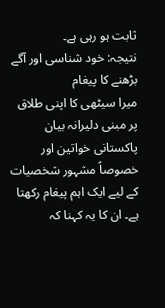ثابت ہو رہی ہے۔
نتیجہ: خود شناسی اور آگے بڑھنے کا پیغام
میرا سیٹھی کا اپنی طلاق پر مبنی دلیرانہ بیان پاکستانی خواتین اور خصوصاً مشہور شخصیات کے لیے ایک اہم پیغام رکھتا ہے۔ ان کا یہ کہنا کہ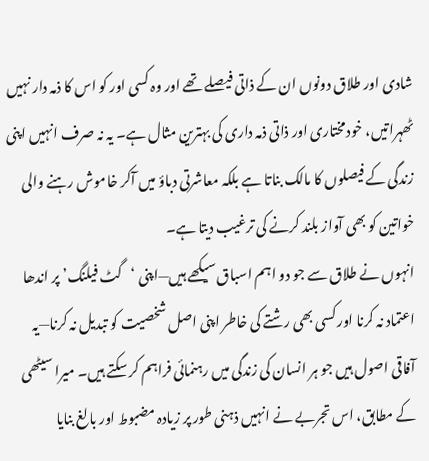شادی اور طلاق دونوں ان کے ذاتی فیصلے تھے اور وہ کسی اور کو اس کا ذمہ دار نہیں ٹھہراتیں، خودمختاری اور ذاتی ذمہ داری کی بہترین مثال ہے۔ یہ نہ صرف انہیں اپنی زندگی کے فیصلوں کا مالک بناتا ہے بلکہ معاشرتی دباؤ میں آکر خاموش رہنے والی خواتین کو بھی آواز بلند کرنے کی ترغیب دیتا ہے۔
انہوں نے طلاق سے جو دو اہم اسباق سیکھے ہیں—اپنی ‘گٹ فیلنگ’ پر اندھا اعتماد نہ کرنا اور کسی بھی رشتے کی خاطر اپنی اصل شخصیت کو تبدیل نہ کرنا—یہ آفاقی اصول ہیں جو ہر انسان کی زندگی میں رہنمائی فراہم کر سکتے ہیں۔ میرا سیٹھی کے مطابق، اس تجربے نے انہیں ذہنی طور پر زیادہ مضبوط اور بالغ بنایا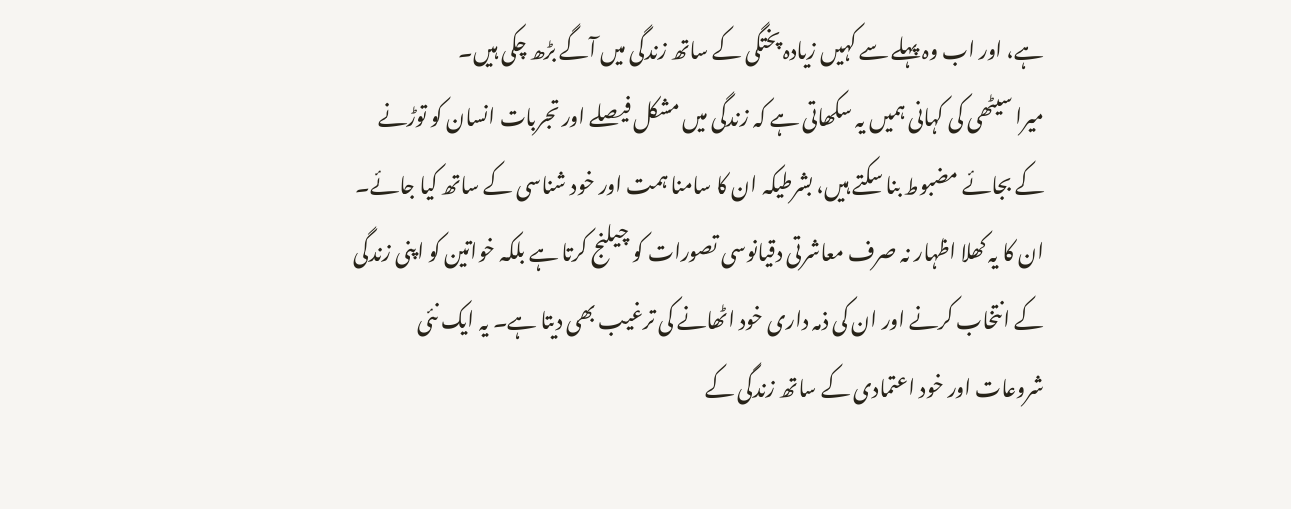ہے، اور اب وہ پہلے سے کہیں زیادہ پختگی کے ساتھ زندگی میں آگے بڑھ چکی ہیں۔
میرا سیٹھی کی کہانی ہمیں یہ سکھاتی ہے کہ زندگی میں مشکل فیصلے اور تجربات انسان کو توڑنے کے بجائے مضبوط بنا سکتے ہیں، بشرطیکہ ان کا سامنا ہمت اور خود شناسی کے ساتھ کیا جائے۔ ان کا یہ کھلا اظہار نہ صرف معاشرتی دقیانوسی تصورات کو چیلنج کرتا ہے بلکہ خواتین کو اپنی زندگی کے انتخاب کرنے اور ان کی ذمہ داری خود اٹھانے کی ترغیب بھی دیتا ہے۔ یہ ایک نئی شروعات اور خود اعتمادی کے ساتھ زندگی کے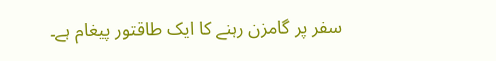سفر پر گامزن رہنے کا ایک طاقتور پیغام ہے۔